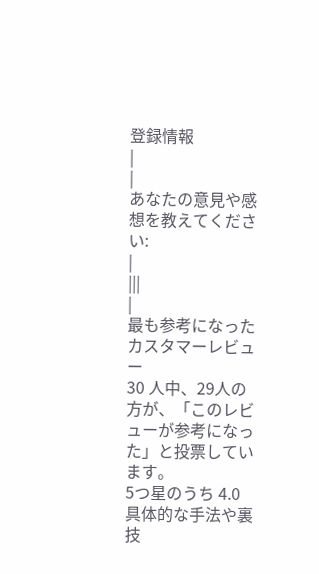登録情報
|
|
あなたの意見や感想を教えてください:
|
|||
|
最も参考になったカスタマーレビュー
30 人中、29人の方が、「このレビューが参考になった」と投票しています。
5つ星のうち 4.0
具体的な手法や裏技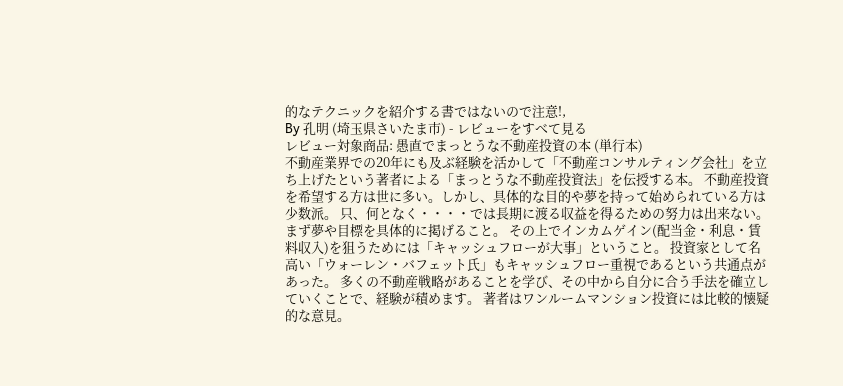的なテクニックを紹介する書ではないので注意!,
By 孔明 (埼玉県さいたま市) - レビューをすべて見る
レビュー対象商品: 愚直でまっとうな不動産投資の本 (単行本)
不動産業界での20年にも及ぶ経験を活かして「不動産コンサルティング会社」を立ち上げたという著者による「まっとうな不動産投資法」を伝授する本。 不動産投資を希望する方は世に多い。しかし、具体的な目的や夢を持って始められている方は少数派。 只、何となく・・・・では長期に渡る収益を得るための努力は出来ない。まず夢や目標を具体的に掲げること。 その上でインカムゲイン(配当金・利息・賃料収入)を狙うためには「キャッシュフローが大事」ということ。 投資家として名高い「ウォーレン・バフェット氏」もキャッシュフロー重視であるという共通点があった。 多くの不動産戦略があることを学び、その中から自分に合う手法を確立していくことで、経験が積めます。 著者はワンルームマンション投資には比較的懐疑的な意見。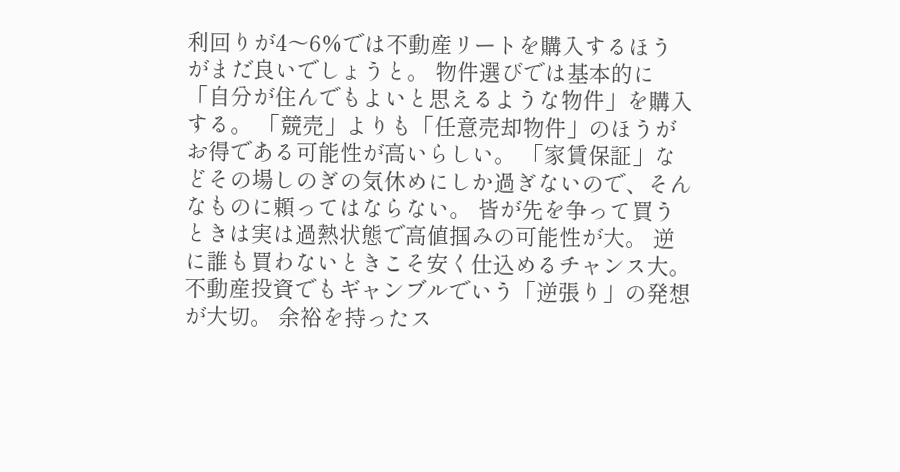利回りが4〜6%では不動産リートを購入するほうがまだ良いでしょうと。 物件選びでは基本的に「自分が住んでもよいと思えるような物件」を購入する。 「競売」よりも「任意売却物件」のほうがお得である可能性が高いらしい。 「家賃保証」などその場しのぎの気休めにしか過ぎないので、そんなものに頼ってはならない。 皆が先を争って買うときは実は過熱状態で高値掴みの可能性が大。 逆に誰も買わないときこそ安く仕込めるチャンス大。 不動産投資でもギャンブルでいう「逆張り」の発想が大切。 余裕を持ったス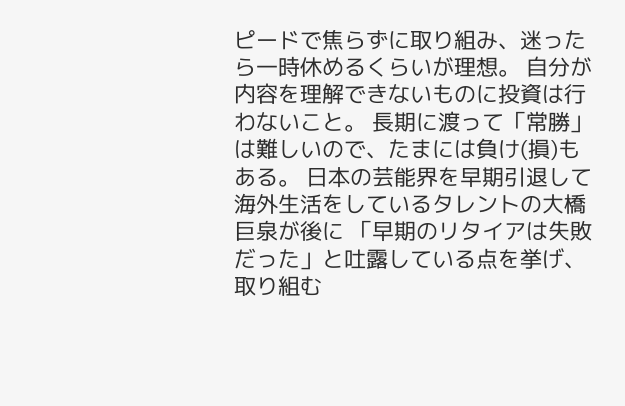ピードで焦らずに取り組み、迷ったら一時休めるくらいが理想。 自分が内容を理解できないものに投資は行わないこと。 長期に渡って「常勝」は難しいので、たまには負け(損)もある。 日本の芸能界を早期引退して海外生活をしているタレントの大橋巨泉が後に 「早期のリタイアは失敗だった」と吐露している点を挙げ、 取り組む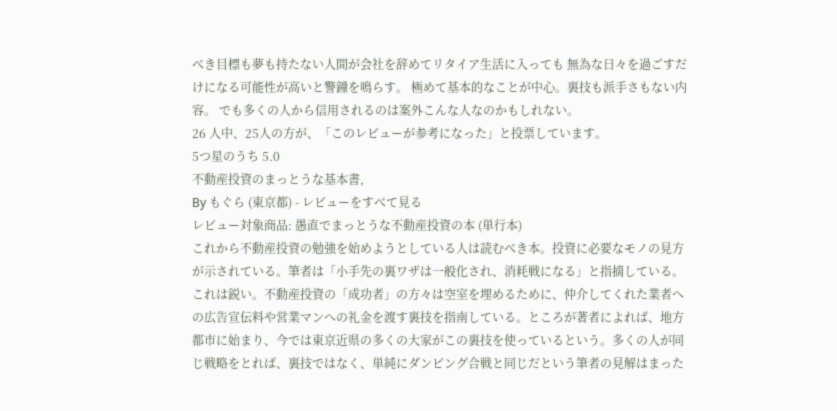べき目標も夢も持たない人間が会社を辞めてリタイア生活に入っても 無為な日々を過ごすだけになる可能性が高いと警鐘を鳴らす。 極めて基本的なことが中心。裏技も派手さもない内容。 でも多くの人から信用されるのは案外こんな人なのかもしれない。
26 人中、25人の方が、「このレビューが参考になった」と投票しています。
5つ星のうち 5.0
不動産投資のまっとうな基本書,
By もぐら (東京都) - レビューをすべて見る
レビュー対象商品: 愚直でまっとうな不動産投資の本 (単行本)
これから不動産投資の勉強を始めようとしている人は読むべき本。投資に必要なモノの見方が示されている。筆者は「小手先の裏ワザは一般化され、消耗戦になる」と指摘している。これは鋭い。不動産投資の「成功者」の方々は空室を埋めるために、仲介してくれた業者への広告宣伝料や営業マンへの礼金を渡す裏技を指南している。ところが著者によれば、地方都市に始まり、今では東京近県の多くの大家がこの裏技を使っているという。多くの人が同じ戦略をとれば、裏技ではなく、単純にダンピング合戦と同じだという筆者の見解はまった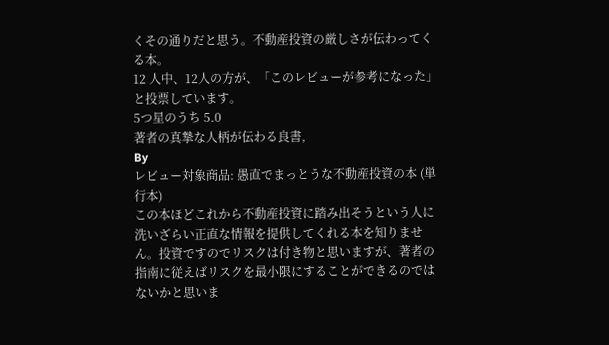くその通りだと思う。不動産投資の厳しさが伝わってくる本。
12 人中、12人の方が、「このレビューが参考になった」と投票しています。
5つ星のうち 5.0
著者の真摯な人柄が伝わる良書,
By
レビュー対象商品: 愚直でまっとうな不動産投資の本 (単行本)
この本ほどこれから不動産投資に踏み出そうという人に洗いざらい正直な情報を提供してくれる本を知りません。投資ですのでリスクは付き物と思いますが、著者の指南に従えばリスクを最小限にすることができるのではないかと思いま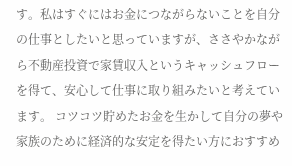す。私はすぐにはお金につながらないことを自分の仕事としたいと思っていますが、ささやかながら不動産投資で家賃収入というキャッシュフローを得て、安心して仕事に取り組みたいと考えています。 コツコツ貯めたお金を生かして自分の夢や家族のために経済的な安定を得たい方におすすめ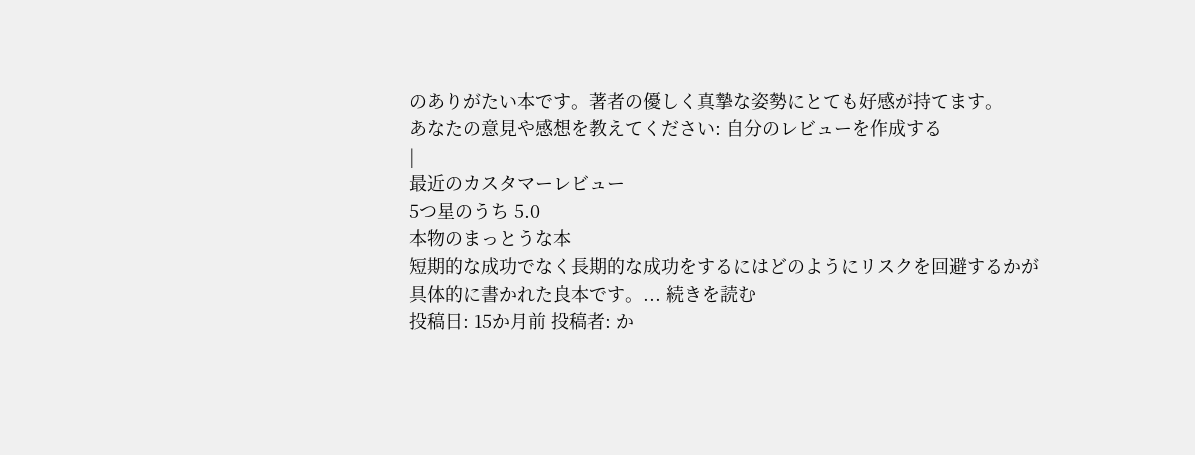のありがたい本です。著者の優しく真摯な姿勢にとても好感が持てます。
あなたの意見や感想を教えてください: 自分のレビューを作成する
|
最近のカスタマーレビュー
5つ星のうち 5.0
本物のまっとうな本
短期的な成功でなく長期的な成功をするにはどのようにリスクを回避するかが具体的に書かれた良本です。... 続きを読む
投稿日: 15か月前 投稿者: か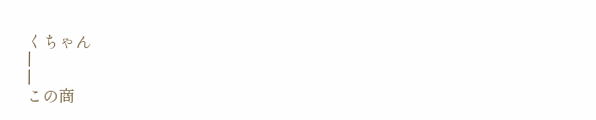くちゃん
|
|
この商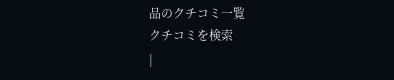品のクチコミ一覧
クチコミを検索
|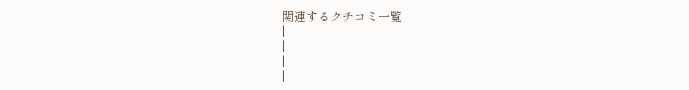関連するクチコミ一覧
|
|
|
|